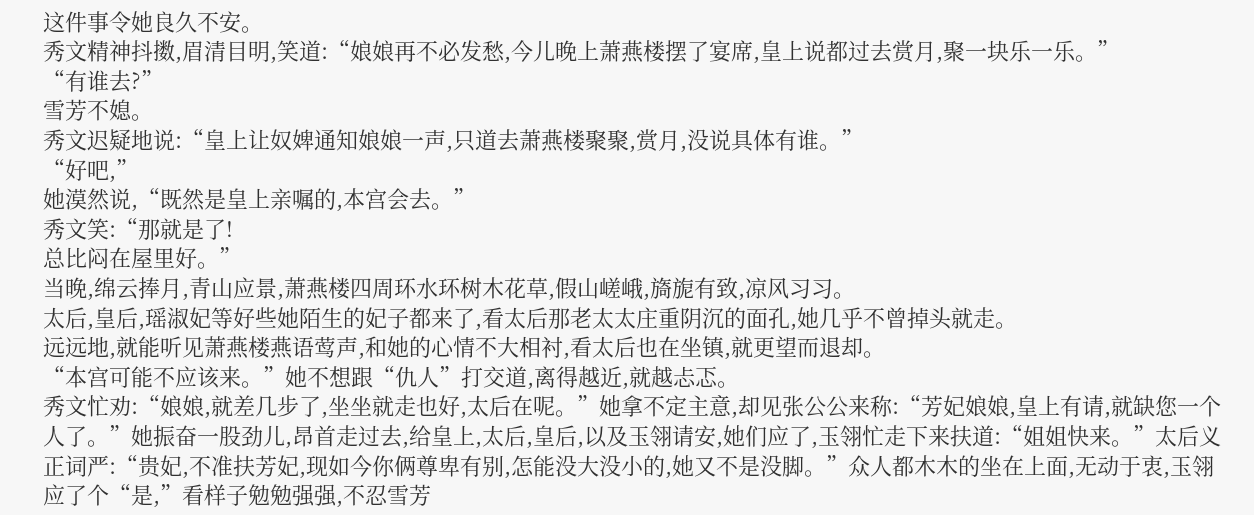这件事令她良久不安。
秀文精神抖擞,眉清目明,笑道:“娘娘再不必发愁,今儿晚上萧燕楼摆了宴席,皇上说都过去赏月,聚一块乐一乐。”
“有谁去?”
雪芳不媳。
秀文迟疑地说:“皇上让奴婢通知娘娘一声,只道去萧燕楼聚聚,赏月,没说具体有谁。”
“好吧,”
她漠然说,“既然是皇上亲嘱的,本宫会去。”
秀文笑:“那就是了!
总比闷在屋里好。”
当晚,绵云捧月,青山应景,萧燕楼四周环水环树木花草,假山嵯峨,旖旎有致,凉风习习。
太后,皇后,瑶淑妃等好些她陌生的妃子都来了,看太后那老太太庄重阴沉的面孔,她几乎不曾掉头就走。
远远地,就能听见萧燕楼燕语莺声,和她的心情不大相衬,看太后也在坐镇,就更望而退却。
“本宫可能不应该来。”她不想跟“仇人”打交道,离得越近,就越忐忑。
秀文忙劝:“娘娘,就差几步了,坐坐就走也好,太后在呢。”她拿不定主意,却见张公公来称:“芳妃娘娘,皇上有请,就缺您一个人了。”她振奋一股劲儿,昂首走过去,给皇上,太后,皇后,以及玉翎请安,她们应了,玉翎忙走下来扶道:“姐姐快来。”太后义正词严:“贵妃,不准扶芳妃,现如今你俩尊卑有别,怎能没大没小的,她又不是没脚。”众人都木木的坐在上面,无动于衷,玉翎应了个“是,”看样子勉勉强强,不忍雪芳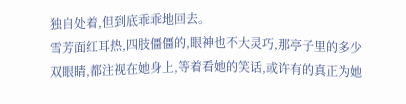独自处着,但到底乖乖地回去。
雪芳面红耳热,四肢僵僵的,眼神也不大灵巧,那亭子里的多少双眼睛,都注视在她身上,等着看她的笑话,或许有的真正为她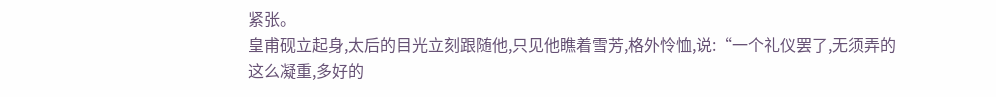紧张。
皇甫砚立起身,太后的目光立刻跟随他,只见他瞧着雪芳,格外怜恤,说:“一个礼仪罢了,无须弄的这么凝重,多好的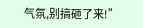气氛,别搞砸了来!”